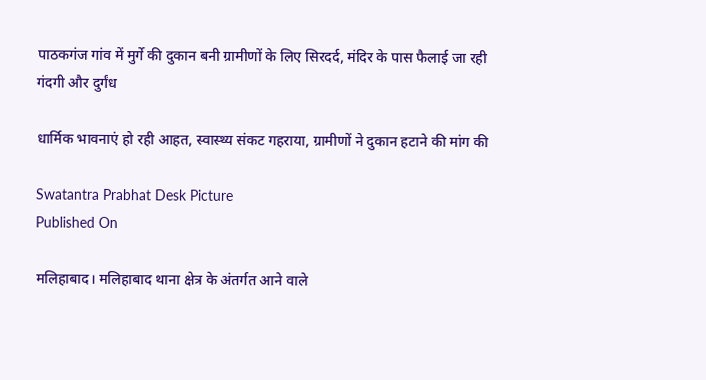पाठकगंज गांव में मुर्गे की दुकान बनी ग्रामीणों के लिए सिरदर्द, मंदिर के पास फैलाई जा रही गंदगी और दुर्गंध

धार्मिक भावनाएं हो रही आहत, स्वास्थ्य संकट गहराया, ग्रामीणों ने दुकान हटाने की मांग की

Swatantra Prabhat Desk Picture
Published On

मलिहाबाद। मलिहाबाद थाना क्षेत्र के अंतर्गत आने वाले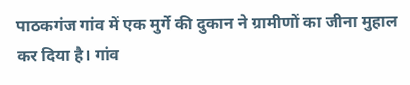पाठकगंज गांव में एक मुर्गे की दुकान ने ग्रामीणों का जीना मुहाल कर दिया है। गांव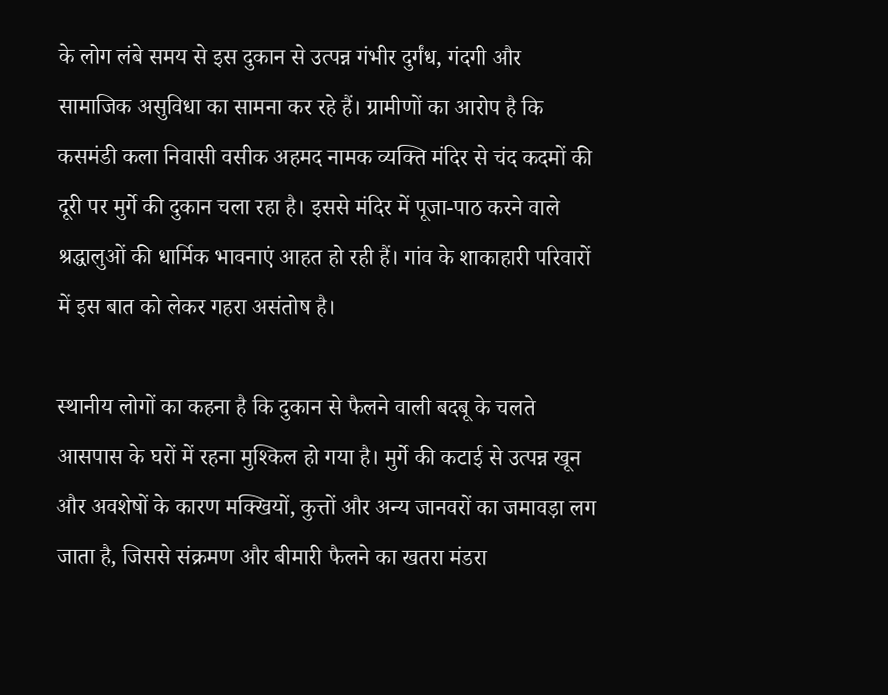के लोग लंबे समय से इस दुकान से उत्पन्न गंभीर दुर्गंध, गंदगी और सामाजिक असुविधा का सामना कर रहे हैं। ग्रामीणों का आरोप है कि कसमंडी कला निवासी वसीक अहमद नामक व्यक्ति मंदिर से चंद कदमों की दूरी पर मुर्गे की दुकान चला रहा है। इससे मंदिर में पूजा-पाठ करने वाले श्रद्धालुओं की धार्मिक भावनाएं आहत हो रही हैं। गांव के शाकाहारी परिवारों में इस बात को लेकर गहरा असंतोष है।

स्थानीय लोगों का कहना है कि दुकान से फैलने वाली बदबू के चलते आसपास के घरों में रहना मुश्किल हो गया है। मुर्गे की कटाई से उत्पन्न खून और अवशेषों के कारण मक्खियों, कुत्तों और अन्य जानवरों का जमावड़ा लग जाता है, जिससे संक्रमण और बीमारी फैलने का खतरा मंडरा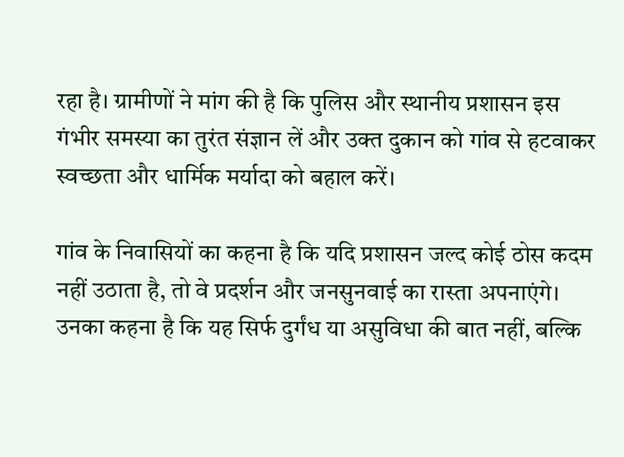रहा है। ग्रामीणों ने मांग की है कि पुलिस और स्थानीय प्रशासन इस गंभीर समस्या का तुरंत संज्ञान लें और उक्त दुकान को गांव से हटवाकर स्वच्छता और धार्मिक मर्यादा को बहाल करें।

गांव के निवासियों का कहना है कि यदि प्रशासन जल्द कोई ठोस कदम नहीं उठाता है, तो वे प्रदर्शन और जनसुनवाई का रास्ता अपनाएंगे। उनका कहना है कि यह सिर्फ दुर्गंध या असुविधा की बात नहीं, बल्कि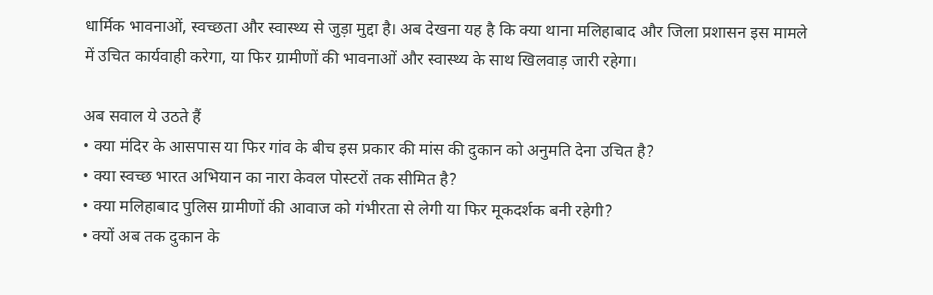धार्मिक भावनाओं, स्वच्छता और स्वास्थ्य से जुड़ा मुद्दा है। अब देखना यह है कि क्या थाना मलिहाबाद और जिला प्रशासन इस मामले में उचित कार्यवाही करेगा, या फिर ग्रामीणों की भावनाओं और स्वास्थ्य के साथ खिलवाड़ जारी रहेगा।

अब सवाल ये उठते हैं
• क्या मंदिर के आसपास या फिर गांव के बीच इस प्रकार की मांस की दुकान को अनुमति देना उचित है?
• क्या स्वच्छ भारत अभियान का नारा केवल पोस्टरों तक सीमित है?
• क्या मलिहाबाद पुलिस ग्रामीणों की आवाज को गंभीरता से लेगी या फिर मूकदर्शक बनी रहेगी?
• क्यों अब तक दुकान के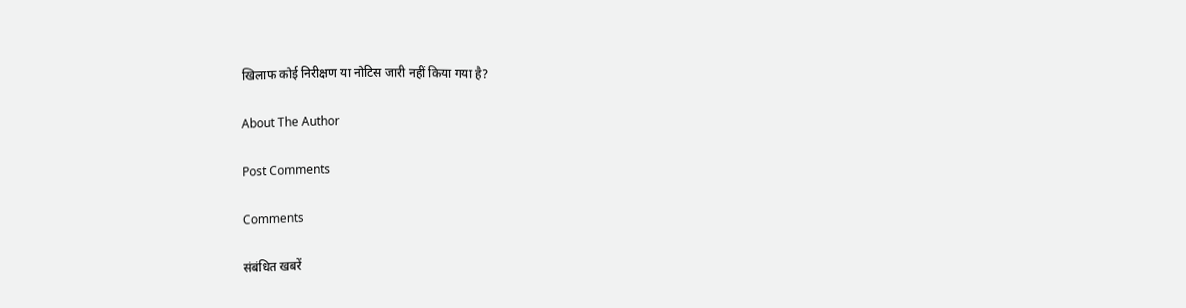खिलाफ कोई निरीक्षण या नोटिस जारी नहीं किया गया है?

About The Author

Post Comments

Comments

संबंधित खबरें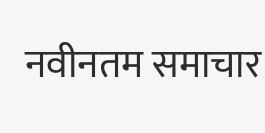नवीनतम समाचार